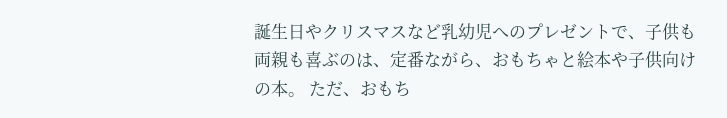誕生日やクリスマスなど乳幼児へのプレゼントで、子供も両親も喜ぶのは、定番ながら、おもちゃと絵本や子供向けの本。 ただ、おもち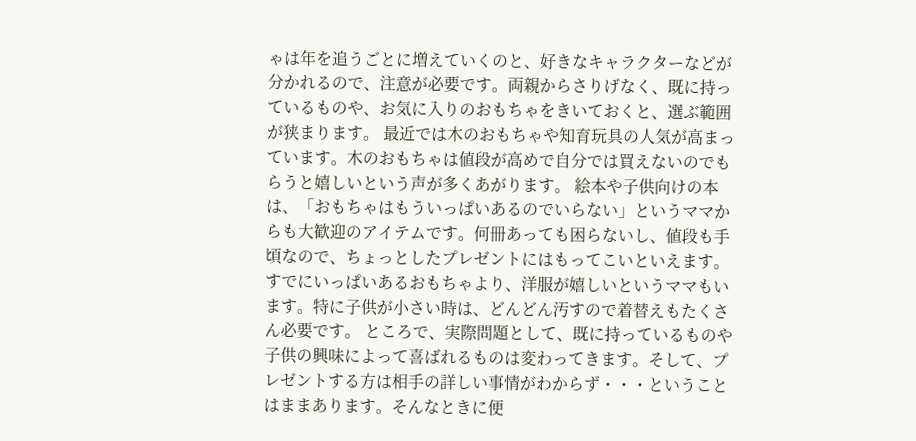ゃは年を追うごとに増えていくのと、好きなキャラクターなどが分かれるので、注意が必要です。両親からさりげなく、既に持っているものや、お気に入りのおもちゃをきいておくと、選ぶ範囲が狭まります。 最近では木のおもちゃや知育玩具の人気が高まっています。木のおもちゃは値段が高めで自分では買えないのでもらうと嬉しいという声が多くあがります。 絵本や子供向けの本は、「おもちゃはもういっぱいあるのでいらない」というママからも大歓迎のアイテムです。何冊あっても困らないし、値段も手頃なので、ちょっとしたプレゼントにはもってこいといえます。 すでにいっぱいあるおもちゃより、洋服が嬉しいというママもいます。特に子供が小さい時は、どんどん汚すので着替えもたくさん必要です。 ところで、実際問題として、既に持っているものや子供の興味によって喜ばれるものは変わってきます。そして、プレゼントする方は相手の詳しい事情がわからず・・・ということはままあります。そんなときに便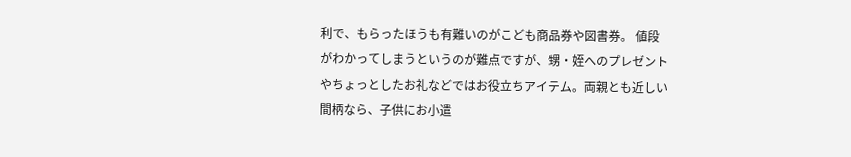利で、もらったほうも有難いのがこども商品券や図書券。 値段がわかってしまうというのが難点ですが、甥・姪へのプレゼントやちょっとしたお礼などではお役立ちアイテム。両親とも近しい間柄なら、子供にお小遣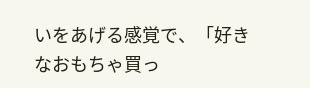いをあげる感覚で、「好きなおもちゃ買っ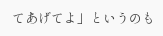てあげてよ」というのも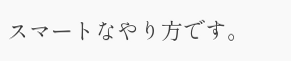スマートなやり方です。